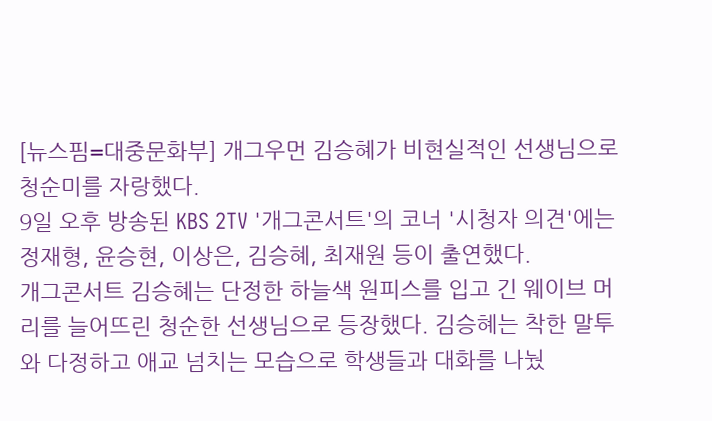[뉴스핌=대중문화부] 개그우먼 김승혜가 비현실적인 선생님으로 청순미를 자랑했다.
9일 오후 방송된 KBS 2TV '개그콘서트'의 코너 '시청자 의견'에는 정재형, 윤승현, 이상은, 김승혜, 최재원 등이 출연했다.
개그콘서트 김승혜는 단정한 하늘색 원피스를 입고 긴 웨이브 머리를 늘어뜨린 청순한 선생님으로 등장했다. 김승혜는 착한 말투와 다정하고 애교 넘치는 모습으로 학생들과 대화를 나눴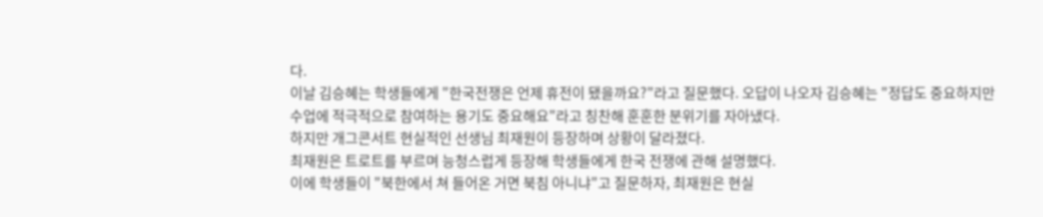다.
이날 김승혜는 학생들에게 "한국전쟁은 언제 휴전이 됐을까요?"라고 질문했다. 오답이 나오자 김승혜는 "정답도 중요하지만 수업에 적극적으로 참여하는 용기도 중요해요"라고 칭찬해 훈훈한 분위기를 자아냈다.
하지만 개그콘서트 현실적인 선생님 최재원이 등장하며 상황이 달라졌다.
최재원은 트로트를 부르며 능청스럽게 등장해 학생들에게 한국 전쟁에 관해 설명했다.
이에 학생들이 "북한에서 쳐 들어온 거면 북침 아니냐"고 질문하자, 최재원은 현실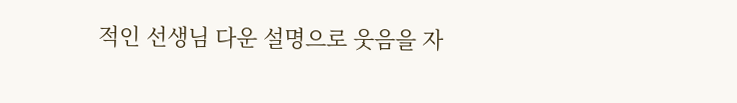적인 선생님 다운 설명으로 웃음을 자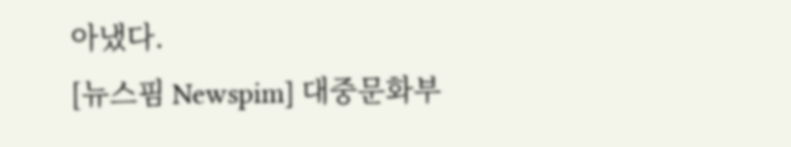아냈다.
[뉴스핌 Newspim] 대중문화부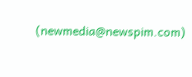(newmedia@newspim.com)